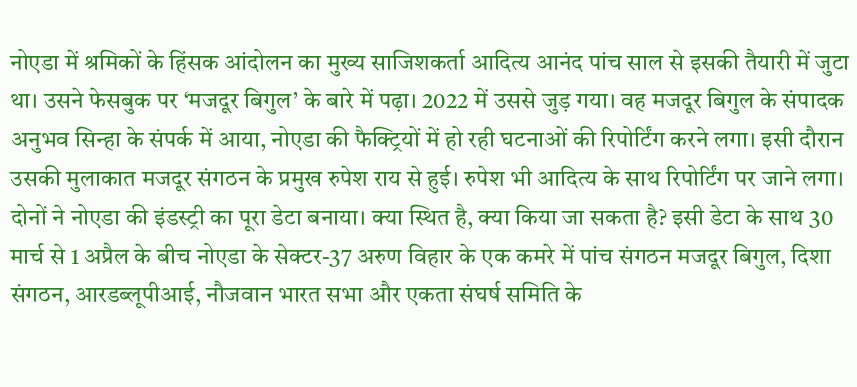नोएडा में श्रमिकों के हिंसक आंदोलन का मुख्य साजिशकर्ता आदित्य आनंद पांच साल से इसकी तैयारी में जुटा था। उसने फेसबुक पर ‘मजदूर बिगुल’ के बारे में पढ़ा। 2022 में उससे जुड़ गया। वह मजदूर बिगुल के संपादक अनुभव सिन्हा के संपर्क में आया, नोएडा की फैक्ट्रियों में हो रही घटनाओं की रिपोर्टिंग करने लगा। इसी दौरान उसकी मुलाकात मजदूर संगठन के प्रमुख रुपेश राय से हुई। रुपेश भी आदित्य के साथ रिपोर्टिंग पर जाने लगा। दोनों ने नोएडा की इंडस्ट्री का पूरा डेटा बनाया। क्या स्थित है, क्या किया जा सकता है? इसी डेटा के साथ 30 मार्च से 1 अप्रैल के बीच नोएडा के सेक्टर-37 अरुण विहार के एक कमरे में पांच संगठन मजदूर बिगुल, दिशा संगठन, आरडब्लूपीआई, नौजवान भारत सभा और एकता संघर्ष समिति के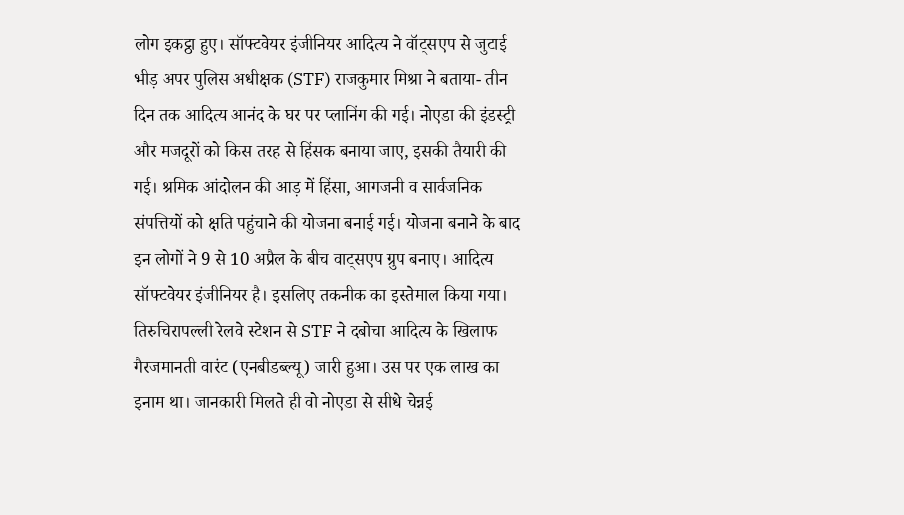लोग इकट्ठा हुए। सॉफ्टवेयर इंजीनियर आदित्य ने वॉट्सएप से जुटाई भीड़ अपर पुलिस अधीक्षक (STF) राजकुमार मिश्रा ने बताया- तीन दिन तक आदित्य आनंद के घर पर प्लानिंग की गई। नोएडा की इंडस्ट्री और मजदूरों को किस तरह से हिंसक बनाया जाए, इसकी तैयारी की गई। श्रमिक आंदोलन की आड़ में हिंसा, आगजनी व सार्वजनिक संपत्तियों को क्षति पहुंचाने की योजना बनाई गई। योजना बनाने के बाद इन लोगों ने 9 से 10 अप्रैल के बीच वाट्सएप ग्रुप बनाए। आदित्य सॉफ्टवेयर इंजीनियर है। इसलिए तकनीक का इस्तेमाल किया गया। तिरुचिरापल्ली रेलवे स्टेशन से STF ने दबोचा आदित्य के खिलाफ गैरजमानती वारंट (एनबीडब्ल्यू) जारी हुआ। उस पर एक लाख का इनाम था। जानकारी मिलते ही वो नोएडा से सीधे चेन्नई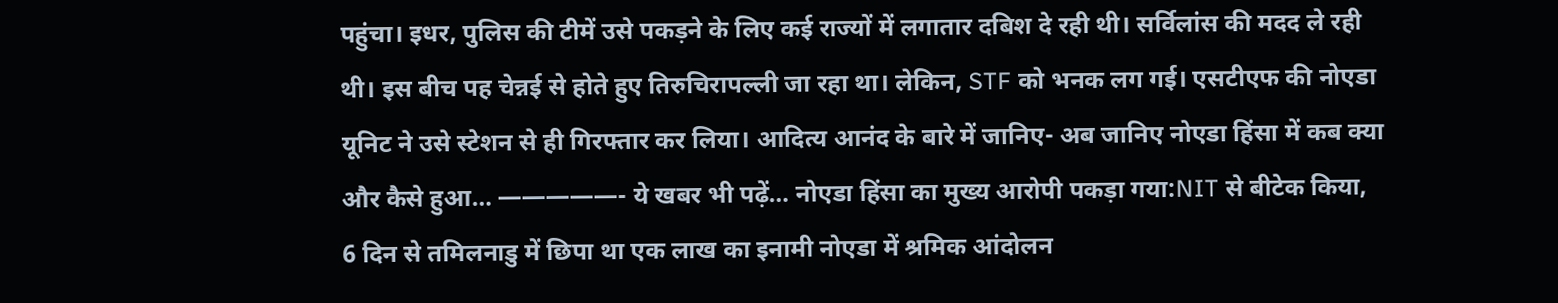पहुंचा। इधर, पुलिस की टीमें उसे पकड़ने के लिए कई राज्यों में लगातार दबिश दे रही थी। सर्विलांस की मदद ले रही थी। इस बीच पह चेन्नई से होते हुए तिरुचिरापल्ली जा रहा था। लेकिन, STF को भनक लग गई। एसटीएफ की नोएडा यूनिट ने उसे स्टेशन से ही गिरफ्तार कर लिया। आदित्य आनंद के बारे में जानिए- अब जानिए नोएडा हिंसा में कब क्या और कैसे हुआ… —————- ये खबर भी पढ़ें… नोएडा हिंसा का मुख्य आरोपी पकड़ा गया:NIT से बीटेक किया, 6 दिन से तमिलनाडु में छिपा था एक लाख का इनामी नोएडा में श्रमिक आंदोलन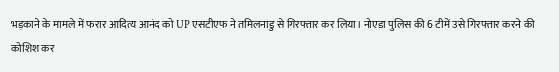भड़काने के मामले में फरार आदित्य आनंद को UP एसटीएफ ने तमिलनाडु से गिरफ्तार कर लिया। नोएडा पुलिस की 6 टीमें उसे गिरफ्तार करने की कोशिश कर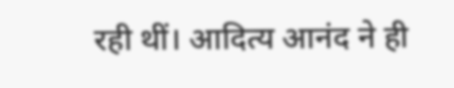रही थीं। आदित्य आनंद ने ही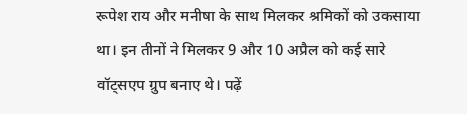रूपेश राय और मनीषा के साथ मिलकर श्रमिकों को उकसाया था। इन तीनों ने मिलकर 9 और 10 अप्रैल को कई सारे वॉट्सएप ग्रुप बनाए थे। पढ़ें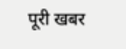पूरी खबर